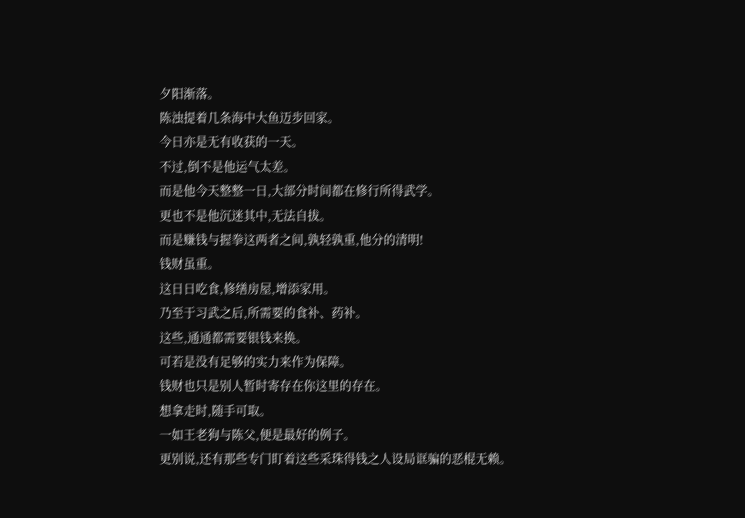夕阳渐落。
陈浊提着几条海中大鱼迈步回家。
今日亦是无有收获的一天。
不过,倒不是他运气太差。
而是他今天整整一日,大部分时间都在修行所得武学。
更也不是他沉迷其中,无法自拔。
而是赚钱与握拳这两者之间,孰轻孰重,他分的清明!
钱财虽重。
这日日吃食,修缮房屋,增添家用。
乃至于习武之后,所需要的食补、药补。
这些,通通都需要银钱来换。
可若是没有足够的实力来作为保障。
钱财也只是别人暂时寄存在你这里的存在。
想拿走时,随手可取。
一如王老狗与陈父,便是最好的例子。
更别说,还有那些专门盯着这些采珠得钱之人设局诓骗的恶棍无赖。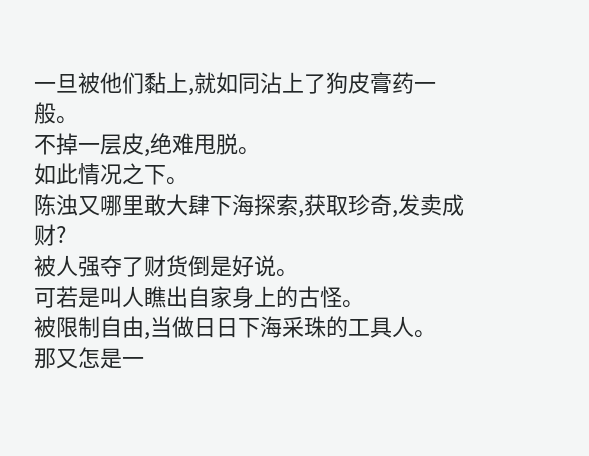一旦被他们黏上,就如同沾上了狗皮膏药一般。
不掉一层皮,绝难甩脱。
如此情况之下。
陈浊又哪里敢大肆下海探索,获取珍奇,发卖成财?
被人强夺了财货倒是好说。
可若是叫人瞧出自家身上的古怪。
被限制自由,当做日日下海采珠的工具人。
那又怎是一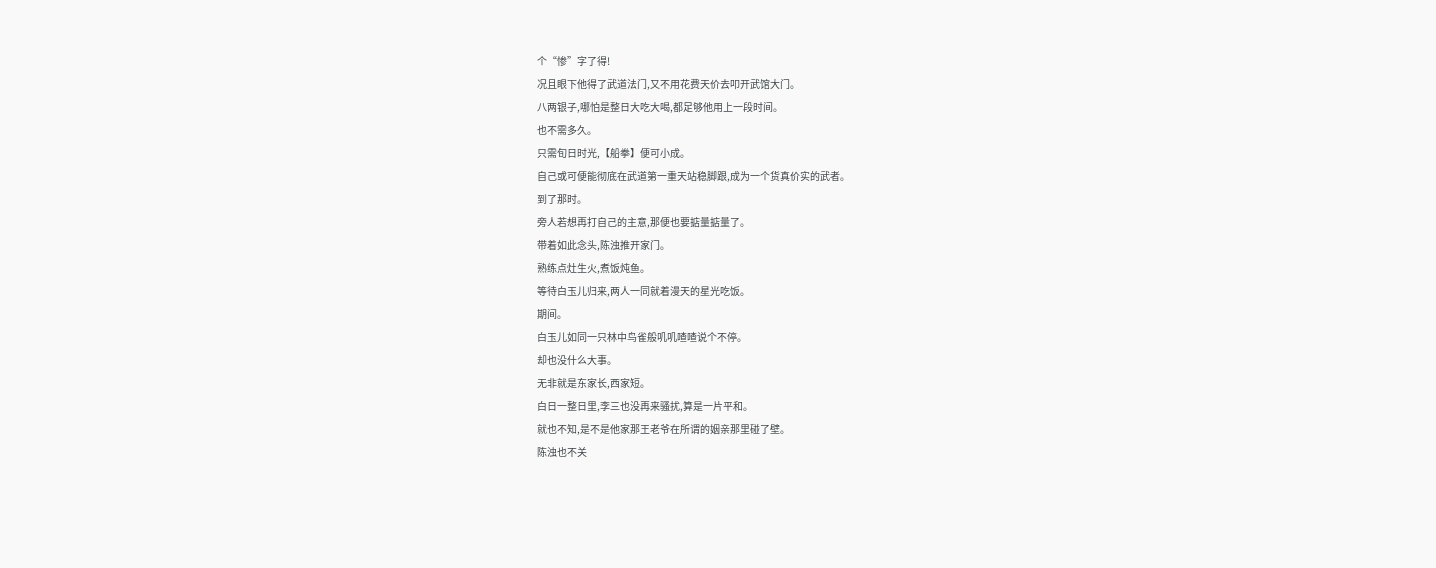个“惨”字了得!
况且眼下他得了武道法门,又不用花费天价去叩开武馆大门。
八两银子,哪怕是整日大吃大喝,都足够他用上一段时间。
也不需多久。
只需旬日时光,【船拳】便可小成。
自己或可便能彻底在武道第一重天站稳脚跟,成为一个货真价实的武者。
到了那时。
旁人若想再打自己的主意,那便也要掂量掂量了。
带着如此念头,陈浊推开家门。
熟练点灶生火,煮饭炖鱼。
等待白玉儿归来,两人一同就着漫天的星光吃饭。
期间。
白玉儿如同一只林中鸟雀般叽叽喳喳说个不停。
却也没什么大事。
无非就是东家长,西家短。
白日一整日里,李三也没再来骚扰,算是一片平和。
就也不知,是不是他家那王老爷在所谓的姻亲那里碰了壁。
陈浊也不关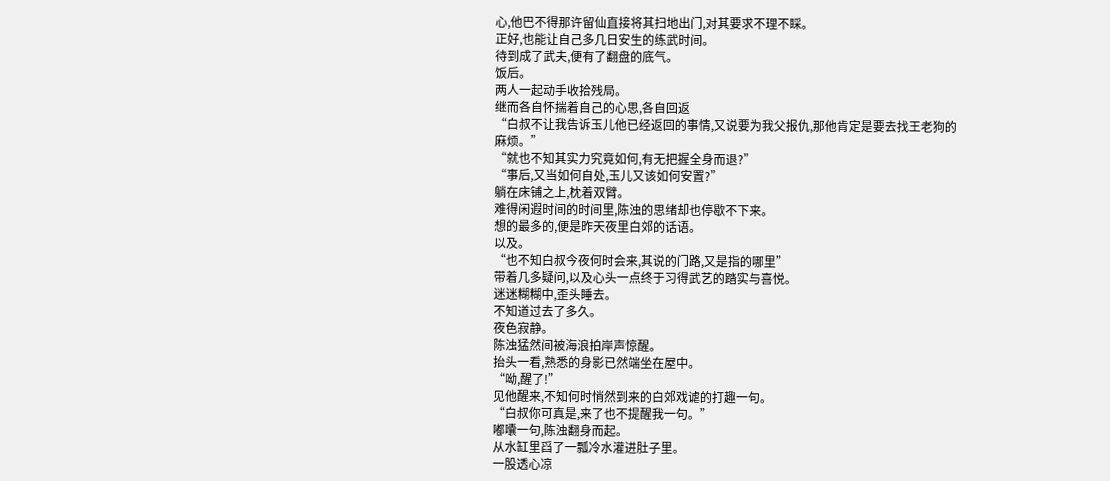心,他巴不得那许留仙直接将其扫地出门,对其要求不理不睬。
正好,也能让自己多几日安生的练武时间。
待到成了武夫,便有了翻盘的底气。
饭后。
两人一起动手收拾残局。
继而各自怀揣着自己的心思,各自回返
“白叔不让我告诉玉儿他已经返回的事情,又说要为我父报仇,那他肯定是要去找王老狗的麻烦。”
“就也不知其实力究竟如何,有无把握全身而退?”
“事后,又当如何自处,玉儿又该如何安置?”
躺在床铺之上,枕着双臂。
难得闲遐时间的时间里,陈浊的思绪却也停歇不下来。
想的最多的,便是昨天夜里白郊的话语。
以及。
“也不知白叔今夜何时会来,其说的门路,又是指的哪里”
带着几多疑问,以及心头一点终于习得武艺的踏实与喜悦。
迷迷糊糊中,歪头睡去。
不知道过去了多久。
夜色寂静。
陈浊猛然间被海浪拍岸声惊醒。
抬头一看,熟悉的身影已然端坐在屋中。
“呦,醒了!”
见他醒来,不知何时悄然到来的白郊戏谑的打趣一句。
“白叔你可真是,来了也不提醒我一句。”
嘟囔一句,陈浊翻身而起。
从水缸里舀了一瓢冷水灌进肚子里。
一股透心凉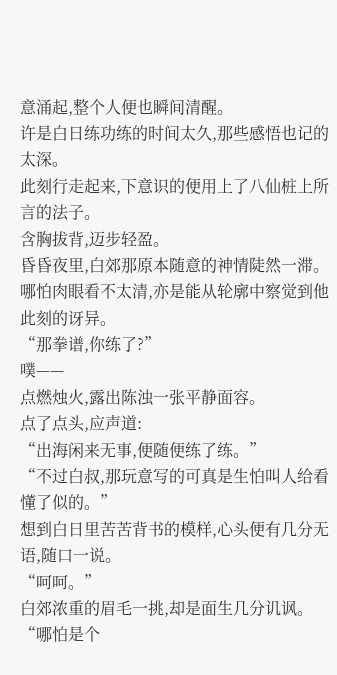意涌起,整个人便也瞬间清醒。
许是白日练功练的时间太久,那些感悟也记的太深。
此刻行走起来,下意识的便用上了八仙桩上所言的法子。
含胸拔背,迈步轻盈。
昏昏夜里,白郊那原本随意的神情陡然一滞。
哪怕肉眼看不太清,亦是能从轮廓中察觉到他此刻的讶异。
“那拳谱,你练了?”
噗——
点燃烛火,露出陈浊一张平静面容。
点了点头,应声道:
“出海闲来无事,便随便练了练。”
“不过白叔,那玩意写的可真是生怕叫人给看懂了似的。”
想到白日里苦苦背书的模样,心头便有几分无语,随口一说。
“呵呵。”
白郊浓重的眉毛一挑,却是面生几分讥讽。
“哪怕是个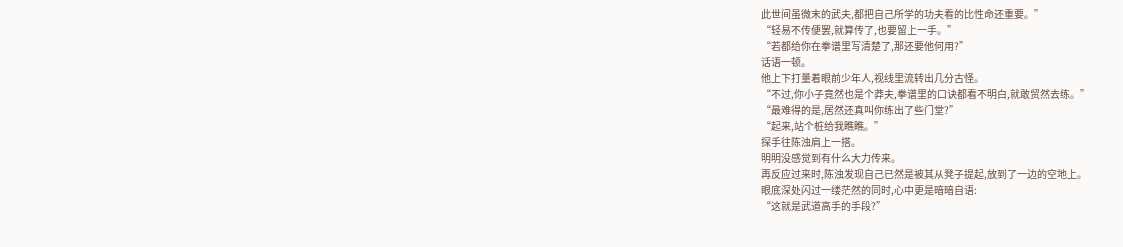此世间虽微末的武夫,都把自己所学的功夫看的比性命还重要。”
“轻易不传便罢,就算传了,也要留上一手。”
“若都给你在拳谱里写清楚了,那还要他何用?”
话语一顿。
他上下打量着眼前少年人,视线里流转出几分古怪。
“不过,你小子竟然也是个莽夫,拳谱里的口诀都看不明白,就敢贸然去练。”
“最难得的是,居然还真叫你练出了些门堂?”
“起来,站个桩给我瞧瞧。”
探手往陈浊肩上一搭。
明明没感觉到有什么大力传来。
再反应过来时,陈浊发现自己已然是被其从凳子提起,放到了一边的空地上。
眼底深处闪过一缕茫然的同时,心中更是暗暗自语:
“这就是武道高手的手段?”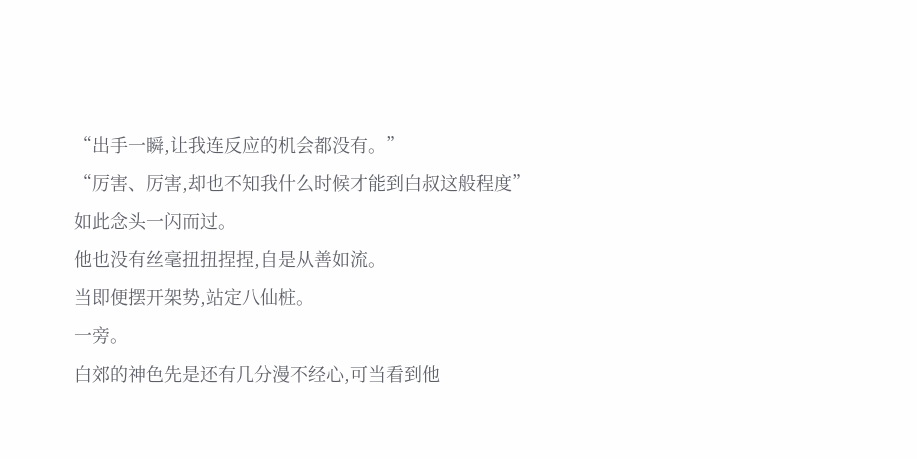“出手一瞬,让我连反应的机会都没有。”
“厉害、厉害,却也不知我什么时候才能到白叔这般程度”
如此念头一闪而过。
他也没有丝毫扭扭捏捏,自是从善如流。
当即便摆开架势,站定八仙桩。
一旁。
白郊的神色先是还有几分漫不经心,可当看到他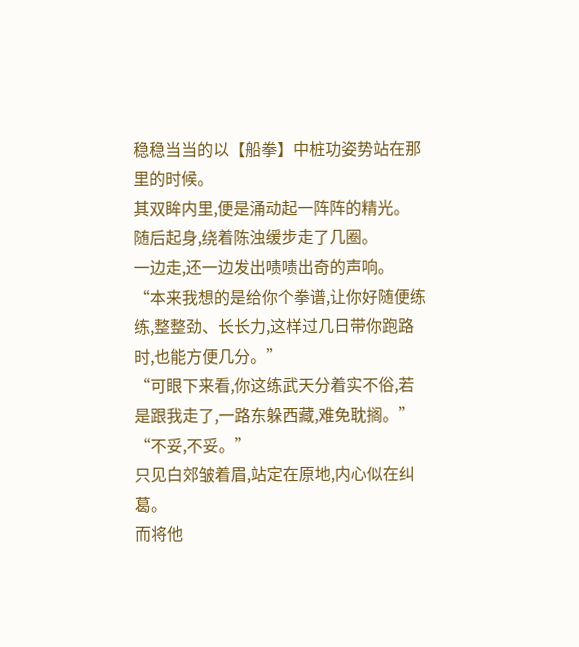稳稳当当的以【船拳】中桩功姿势站在那里的时候。
其双眸内里,便是涌动起一阵阵的精光。
随后起身,绕着陈浊缓步走了几圈。
一边走,还一边发出啧啧出奇的声响。
“本来我想的是给你个拳谱,让你好随便练练,整整劲、长长力,这样过几日带你跑路时,也能方便几分。”
“可眼下来看,你这练武天分着实不俗,若是跟我走了,一路东躲西藏,难免耽搁。”
“不妥,不妥。”
只见白郊皱着眉,站定在原地,内心似在纠葛。
而将他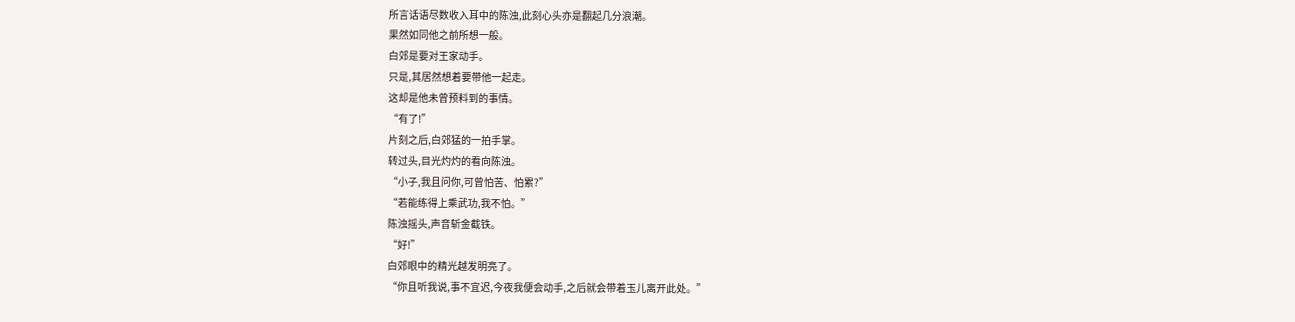所言话语尽数收入耳中的陈浊,此刻心头亦是翻起几分浪潮。
果然如同他之前所想一般。
白郊是要对王家动手。
只是,其居然想着要带他一起走。
这却是他未曾预料到的事情。
“有了!”
片刻之后,白郊猛的一拍手掌。
转过头,目光灼灼的看向陈浊。
“小子,我且问你,可曾怕苦、怕累?”
“若能练得上乘武功,我不怕。”
陈浊摇头,声音斩金截铁。
“好!”
白郊眼中的精光越发明亮了。
“你且听我说,事不宜迟,今夜我便会动手,之后就会带着玉儿离开此处。”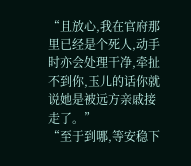“且放心,我在官府那里已经是个死人,动手时亦会处理干净,牵扯不到你,玉儿的话你就说她是被远方亲戚接走了。”
“至于到哪,等安稳下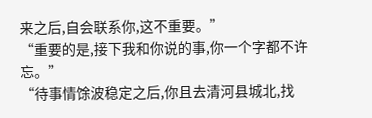来之后,自会联系你,这不重要。”
“重要的是,接下我和你说的事,你一个字都不许忘。”
“待事情馀波稳定之后,你且去清河县城北,找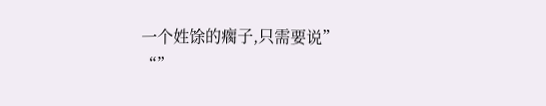一个姓馀的瘸子,只需要说”
“”